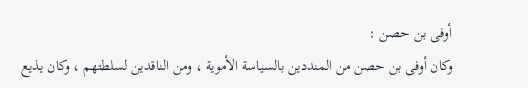أوفى بن حصن :
وكان أوفى بن حصن من المنددين بالسياسة الأموية ، ومن الناقدين لسلطتهم ، وكان يذيع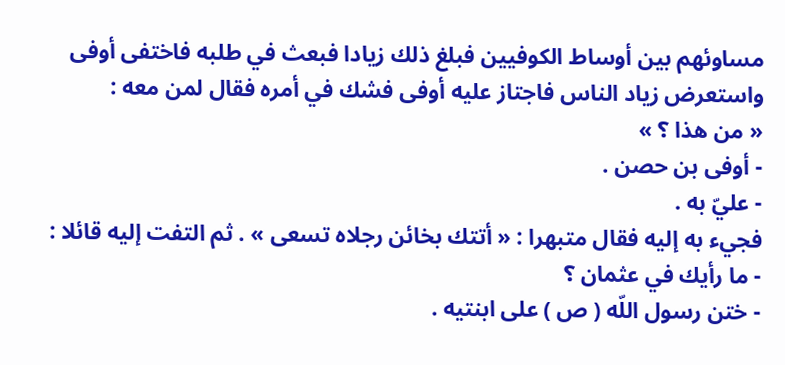مساوئهم بين أوساط الكوفيين فبلغ ذلك زيادا فبعث في طلبه فاختفى أوفى واستعرض زياد الناس فاجتاز عليه أوفى فشك في أمره فقال لمن معه :
« من هذا ؟ »
- أوفى بن حصن .
- عليّ به .
فجيء به إليه فقال متبهرا : « أتتك بخائن رجلاه تسعى » . ثم التفت إليه قائلا :
- ما رأيك في عثمان ؟
- ختن رسول اللّه ( ص ) على ابنتيه .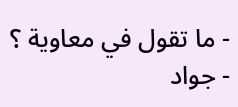- ما تقول في معاوية ؟
- جواد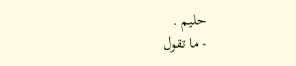حليم .
- ما تقول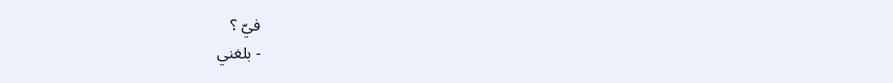فيّ ؟
- بلغني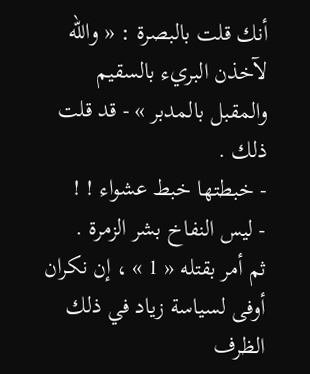أنك قلت بالبصرة : « واللّه لآخذن البريء بالسقيم والمقبل بالمدبر » - قد قلت ذلك .
- خبطتها خبط عشواء ! !
- ليس النفاخ بشر الزمرة .
ثم أمر بقتله « 1 » ، إن نكران أوفى لسياسة زياد في ذلك الظرف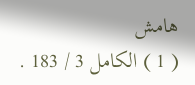هامش
( 1 ) الكامل 3 / 183 .